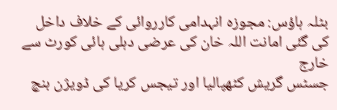بٹلہ ہاؤس: مجوزہ انہدامی کارروائی کے خلاف داخل کی گئی امانت اللہ خان کی عرضی دہلی ہائی کورٹ سے خارج
جسٹس گریش کٹھپالیا اور تیجس کریا کی ڈویژن بنچ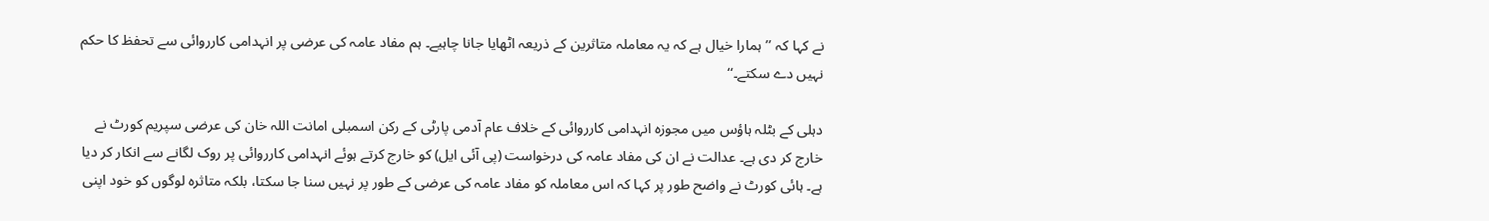نے کہا کہ ’’ہمارا خیال ہے کہ یہ معاملہ متاثرین کے ذریعہ اٹھایا جانا چاہیے۔ ہم مفاد عامہ کی عرضی پر انہدامی کارروائی سے تحفظ کا حکم نہیں دے سکتے۔‘‘

دہلی کے بٹلہ ہاؤس میں مجوزہ انہدامی کارروائی کے خلاف عام آدمی پارٹی کے رکن اسمبلی امانت اللہ خان کی عرضی سپریم کورٹ نے خارج کر دی ہے۔ عدالت نے ان کی مفاد عامہ کی درخواست (پی آئی ایل) کو خارج کرتے ہوئے انہدامی کارروائی پر روک لگانے سے انکار کر دیا ہے۔ ہائی کورٹ نے واضح طور پر کہا کہ اس معاملہ کو مفاد عامہ کی عرضی کے طور پر نہیں سنا جا سکتا، بلکہ متاثرہ لوگوں کو خود اپنی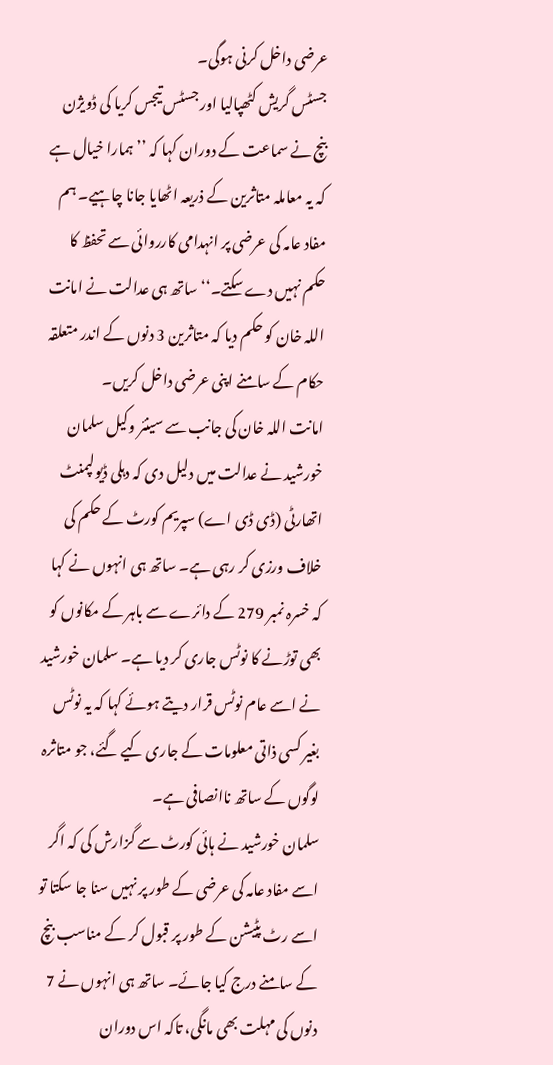عرضی داخل کرنی ہوگی۔
جسٹس گریش کٹھپالیا اور جسٹس تیجس کریا کی ڈویژن بنچ نے سماعت کے دوران کہا کہ ’’ہمارا خیال ہے کہ یہ معاملہ متاثرین کے ذریعہ اٹھایا جانا چاہیے۔ ہم مفاد عامہ کی عرضی پر انہدامی کارروائی سے تحفظ کا حکم نہیں دے سکتے۔‘‘ ساتھ ہی عدالت نے امانت اللہ خان کو حکم دیا کہ متاثرین 3 دنوں کے اندر متعلقہ حکام کے سامنے اپنی عرضی داخل کریں۔
امانت اللہ خان کی جانب سے سینئر وکیل سلمان خورشید نے عدالت میں دلیل دی کہ دہلی ڈیولپمنٹ اتھارٹی (ڈی ڈی اے) سپریم کورٹ کے حکم کی خلاف ورزی کر رہی ہے۔ ساتھ ہی انہوں نے کہا کہ خسرہ نمبر 279 کے دائرے سے باہر کے مکانوں کو بھی توڑنے کا نوٹس جاری کر دیا ہے۔ سلمان خورشید نے اسے عام نوٹس قرار دیتے ہوئے کہا کہ یہ نوٹس بغیر کسی ذاتی معلومات کے جاری کیے گئے، جو متاثرہ لوگوں کے ساتھ ناانصافی ہے۔
سلمان خورشید نے ہائی کورٹ سے گزارش کی کہ اگر اسے مفاد عامہ کی عرضی کے طور پر نہیں سنا جا سکتا تو اسے رٹ پٹیشن کے طور پر قبول کر کے مناسب بنچ کے سامنے درج کیا جائے۔ ساتھ ہی انہوں نے 7 دنوں کی مہلت بھی مانگی، تاکہ اس دوران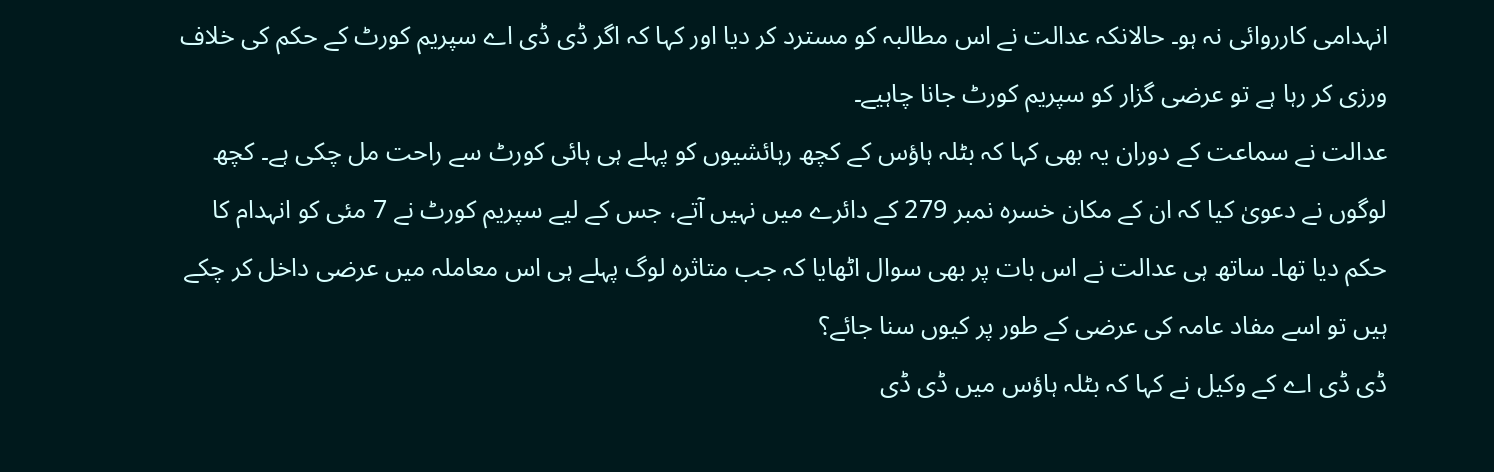انہدامی کارروائی نہ ہو۔ حالانکہ عدالت نے اس مطالبہ کو مسترد کر دیا اور کہا کہ اگر ڈی ڈی اے سپریم کورٹ کے حکم کی خلاف ورزی کر رہا ہے تو عرضی گزار کو سپریم کورٹ جانا چاہیے۔
عدالت نے سماعت کے دوران یہ بھی کہا کہ بٹلہ ہاؤس کے کچھ رہائشیوں کو پہلے ہی ہائی کورٹ سے راحت مل چکی ہے۔ کچھ لوگوں نے دعویٰ کیا کہ ان کے مکان خسرہ نمبر 279 کے دائرے میں نہیں آتے، جس کے لیے سپریم کورٹ نے 7 مئی کو انہدام کا حکم دیا تھا۔ ساتھ ہی عدالت نے اس بات پر بھی سوال اٹھایا کہ جب متاثرہ لوگ پہلے ہی اس معاملہ میں عرضی داخل کر چکے ہیں تو اسے مفاد عامہ کی عرضی کے طور پر کیوں سنا جائے؟
ڈی ڈی اے کے وکیل نے کہا کہ بٹلہ ہاؤس میں ڈی ڈی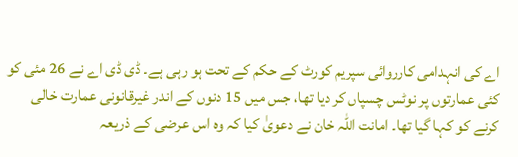اے کی انہدامی کارروائی سپریم کورٹ کے حکم کے تحت ہو رہی ہے۔ ڈی ڈی اے نے 26 مئی کو کئی عمارتوں پر نوٹس چسپاں کر دیا تھا، جس میں 15 دنوں کے اندر غیرقانونی عمارت خالی کرنے کو کہا گیا تھا۔ امانت اللہ خان نے دعویٰ کیا کہ وہ اس عرضی کے ذریعہ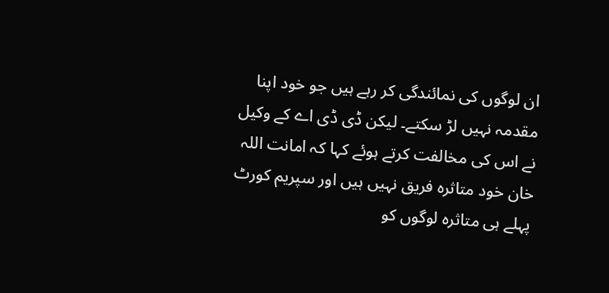ان لوگوں کی نمائندگی کر رہے ہیں جو خود اپنا مقدمہ نہیں لڑ سکتے۔ لیکن ڈی ڈی اے کے وکیل نے اس کی مخالفت کرتے ہوئے کہا کہ امانت اللہ خان خود متاثرہ فریق نہیں ہیں اور سپریم کورٹ پہلے ہی متاثرہ لوگوں کو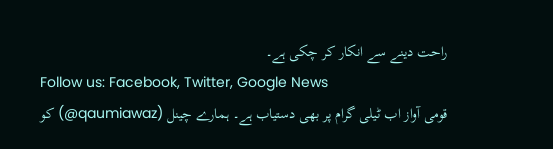راحت دینے سے انکار کر چکی ہے۔
Follow us: Facebook, Twitter, Google News
قومی آواز اب ٹیلی گرام پر بھی دستیاب ہے۔ ہمارے چینل (qaumiawaz@) کو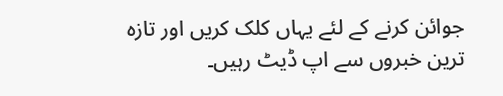جوائن کرنے کے لئے یہاں کلک کریں اور تازہ ترین خبروں سے اپ ڈیٹ رہیں۔